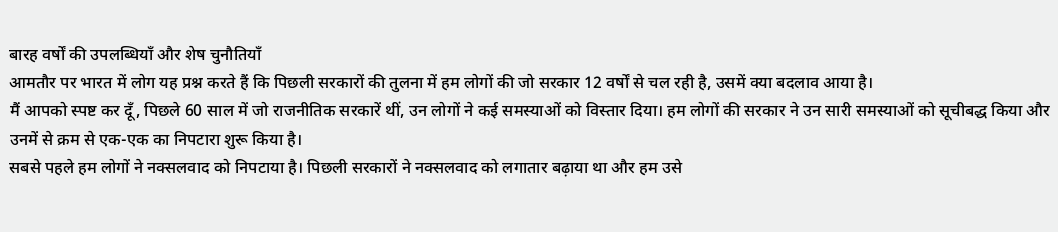बारह वर्षों की उपलब्धियाँ और शेष चुनौतियाँ
आमतौर पर भारत में लोग यह प्रश्न करते हैं कि पिछली सरकारों की तुलना में हम लोगों की जो सरकार 12 वर्षों से चल रही है, उसमें क्या बदलाव आया है।
मैं आपको स्पष्ट कर दूँ, पिछले 60 साल में जो राजनीतिक सरकारें थीं, उन लोगों ने कई समस्याओं को विस्तार दिया। हम लोगों की सरकार ने उन सारी समस्याओं को सूचीबद्ध किया और उनमें से क्रम से एक-एक का निपटारा शुरू किया है।
सबसे पहले हम लोगों ने नक्सलवाद को निपटाया है। पिछली सरकारों ने नक्सलवाद को लगातार बढ़ाया था और हम उसे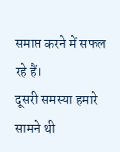समाप्त करने में सफल रहे हैं।
दूसरी समस्या हमारे सामने थी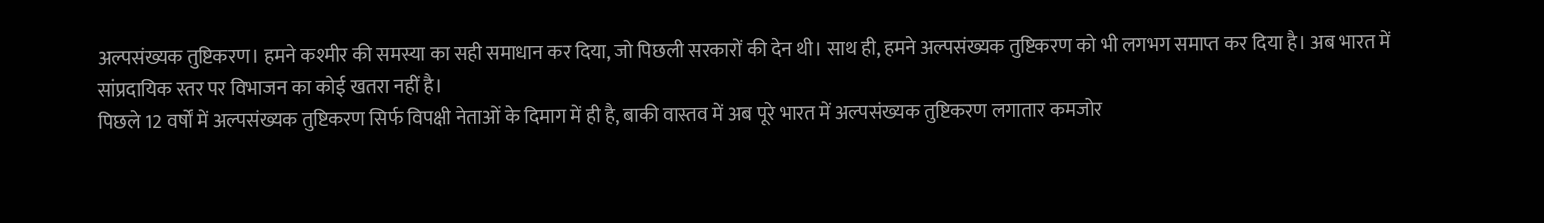अल्पसंख्यक तुष्टिकरण। हमने कश्मीर की समस्या का सही समाधान कर दिया, जो पिछली सरकारों की देन थी। साथ ही, हमने अल्पसंख्यक तुष्टिकरण को भी लगभग समाप्त कर दिया है। अब भारत में सांप्रदायिक स्तर पर विभाजन का कोई खतरा नहीं है।
पिछले 12 वर्षों में अल्पसंख्यक तुष्टिकरण सिर्फ विपक्षी नेताओं के दिमाग में ही है, बाकी वास्तव में अब पूरे भारत में अल्पसंख्यक तुष्टिकरण लगातार कमजोर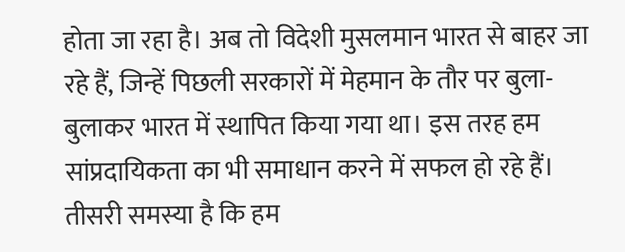होता जा रहा है। अब तो विदेशी मुसलमान भारत से बाहर जा रहे हैं, जिन्हें पिछली सरकारों में मेहमान के तौर पर बुला-बुलाकर भारत में स्थापित किया गया था। इस तरह हम सांप्रदायिकता का भी समाधान करने में सफल हो रहे हैं।
तीसरी समस्या है कि हम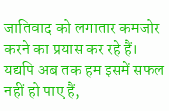जातिवाद को लगातार कमजोर करने का प्रयास कर रहे हैं। यद्यपि अब तक हम इसमें सफल नहीं हो पाए हैं,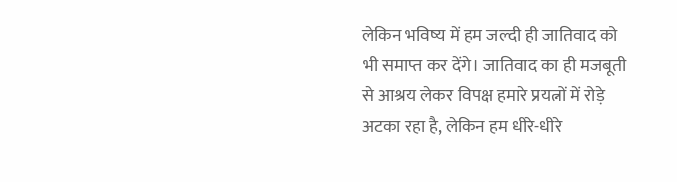लेकिन भविष्य में हम जल्दी ही जातिवाद को भी समाप्त कर देंगे। जातिवाद का ही मजबूती से आश्रय लेकर विपक्ष हमारे प्रयत्नों में रोड़े अटका रहा है, लेकिन हम धीरे-धीरे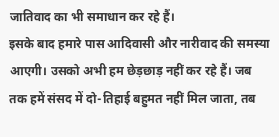जातिवाद का भी समाधान कर रहे हैं।
इसके बाद हमारे पास आदिवासी और नारीवाद की समस्या आएगी। उसको अभी हम छेड़छाड़ नहीं कर रहे हैं। जब तक हमें संसद में दो-तिहाई बहुमत नहीं मिल जाता, तब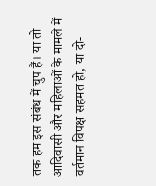तक हम इस संबंध में चुप हैं। या तो आदिवासी और महिलाओं के मामले में वर्तमान विपक्ष सहमत हो, या दो-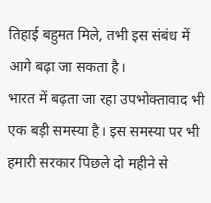तिहाई बहुमत मिले, तभी इस संबंध में आगे बढ़ा जा सकता है।
भारत में बढ़ता जा रहा उपभोक्तावाद भी एक बड़ी समस्या है। इस समस्या पर भी हमारी सरकार पिछले दो महीने से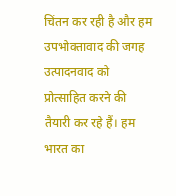चिंतन कर रही है और हम उपभोक्तावाद की जगह उत्पादनवाद को प्रोत्साहित करने की तैयारी कर रहे हैं। हम भारत का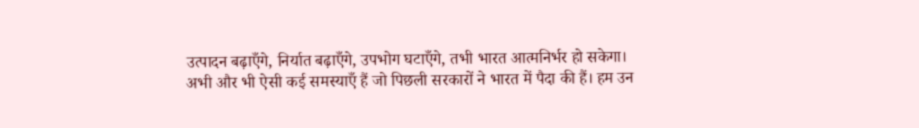उत्पादन बढ़ाएँगे, निर्यात बढ़ाएँगे, उपभोग घटाएँगे, तभी भारत आत्मनिर्भर हो सकेगा।
अभी और भी ऐसी कई समस्याएँ हैं जो पिछली सरकारों ने भारत में पैदा की हैं। हम उन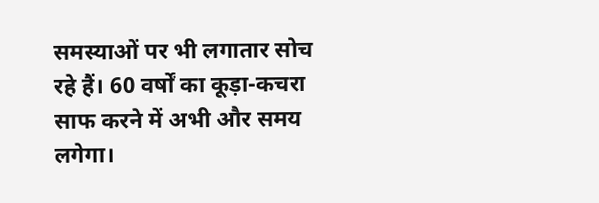समस्याओं पर भी लगातार सोच रहे हैं। 60 वर्षों का कूड़ा-कचरा साफ करने में अभी और समय लगेगा।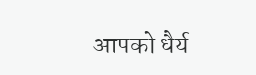आपको धैर्य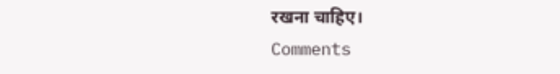रखना चाहिए।
Comments